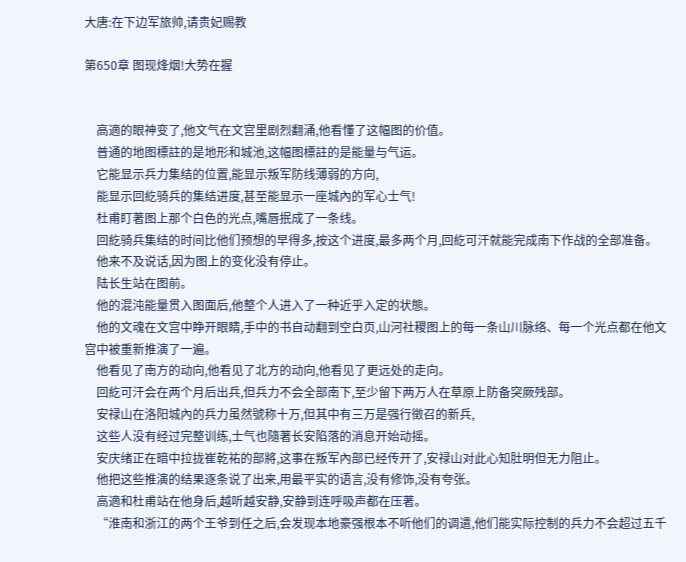大唐:在下边军旅帅,请贵妃赐教

第650章 图现烽烟!大势在握


    高適的眼神变了,他文气在文宫里剧烈翻涌,他看懂了这幅图的价值。
    普通的地图標註的是地形和城池,这幅图標註的是能量与气运。
    它能显示兵力集结的位置,能显示叛军防线薄弱的方向,
    能显示回紇骑兵的集结进度,甚至能显示一座城內的军心士气!
    杜甫盯著图上那个白色的光点,嘴唇抿成了一条线。
    回紇骑兵集结的时间比他们预想的早得多,按这个进度,最多两个月,回紇可汗就能完成南下作战的全部准备。
    他来不及说话,因为图上的变化没有停止。
    陆长生站在图前。
    他的混沌能量贯入图面后,他整个人进入了一种近乎入定的状態。
    他的文魂在文宫中睁开眼睛,手中的书自动翻到空白页,山河社稷图上的每一条山川脉络、每一个光点都在他文宫中被重新推演了一遍。
    他看见了南方的动向,他看见了北方的动向,他看见了更远处的走向。
    回紇可汗会在两个月后出兵,但兵力不会全部南下,至少留下两万人在草原上防备突厥残部。
    安禄山在洛阳城內的兵力虽然號称十万,但其中有三万是强行徵召的新兵,
    这些人没有经过完整训练,士气也隨著长安陷落的消息开始动摇。
    安庆绪正在暗中拉拢崔乾祐的部將,这事在叛军內部已经传开了,安禄山对此心知肚明但无力阻止。
    他把这些推演的结果逐条说了出来,用最平实的语言,没有修饰,没有夸张。
    高適和杜甫站在他身后,越听越安静,安静到连呼吸声都在压著。
    “淮南和浙江的两个王爷到任之后,会发现本地豪强根本不听他们的调遣,他们能实际控制的兵力不会超过五千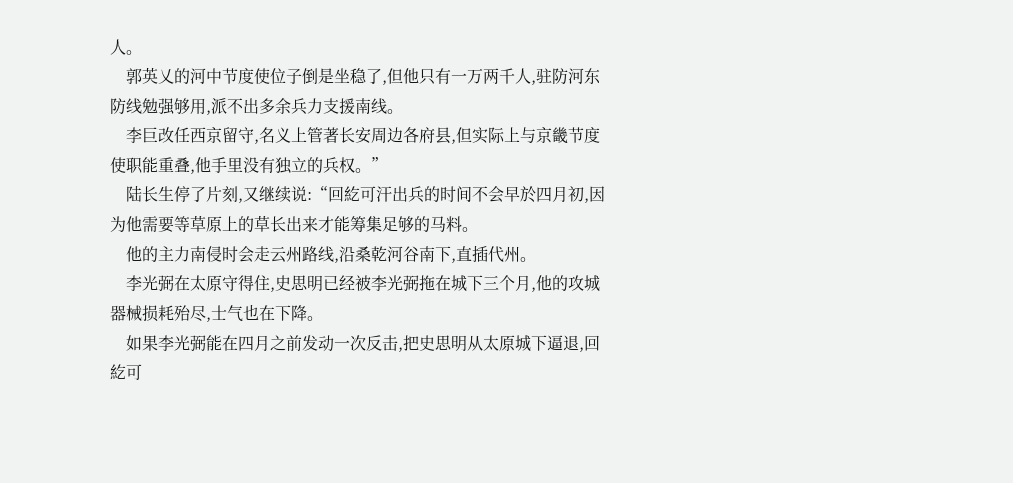人。
    郭英乂的河中节度使位子倒是坐稳了,但他只有一万两千人,驻防河东防线勉强够用,派不出多余兵力支援南线。
    李巨改任西京留守,名义上管著长安周边各府县,但实际上与京畿节度使职能重叠,他手里没有独立的兵权。”
    陆长生停了片刻,又继续说:“回紇可汗出兵的时间不会早於四月初,因为他需要等草原上的草长出来才能筹集足够的马料。
    他的主力南侵时会走云州路线,沿桑乾河谷南下,直插代州。
    李光弼在太原守得住,史思明已经被李光弼拖在城下三个月,他的攻城器械损耗殆尽,士气也在下降。
    如果李光弼能在四月之前发动一次反击,把史思明从太原城下逼退,回紇可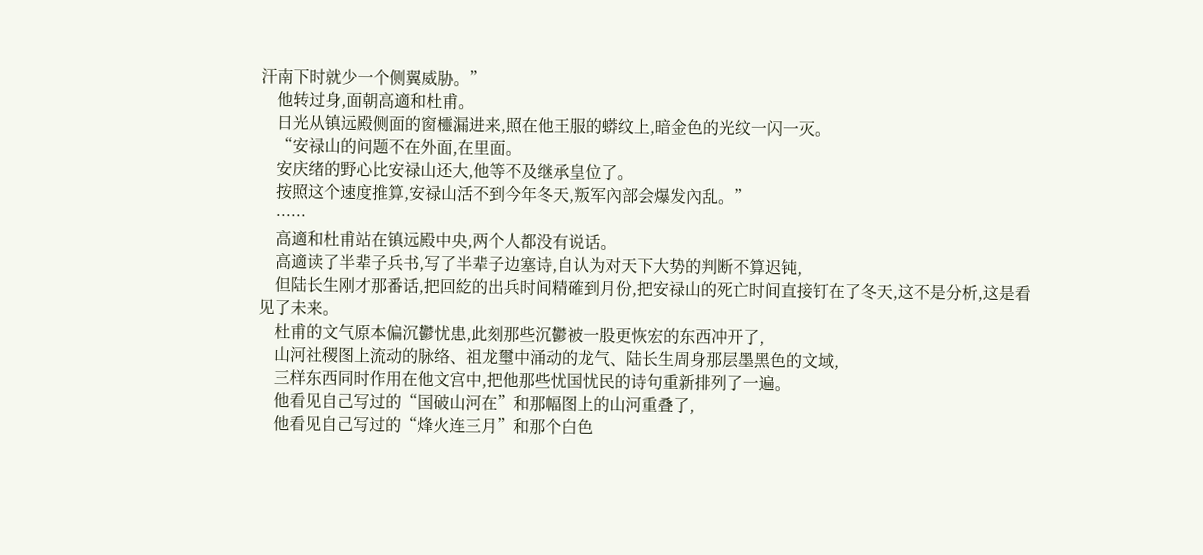汗南下时就少一个侧翼威胁。”
    他转过身,面朝高適和杜甫。
    日光从镇远殿侧面的窗欞漏进来,照在他王服的蟒纹上,暗金色的光纹一闪一灭。
    “安禄山的问题不在外面,在里面。
    安庆绪的野心比安禄山还大,他等不及继承皇位了。
    按照这个速度推算,安禄山活不到今年冬天,叛军內部会爆发內乱。”
    ······
    高適和杜甫站在镇远殿中央,两个人都没有说话。
    高適读了半辈子兵书,写了半辈子边塞诗,自认为对天下大势的判断不算迟钝,
    但陆长生刚才那番话,把回紇的出兵时间精確到月份,把安禄山的死亡时间直接钉在了冬天,这不是分析,这是看见了未来。
    杜甫的文气原本偏沉鬱忧患,此刻那些沉鬱被一股更恢宏的东西冲开了,
    山河社稷图上流动的脉络、祖龙璽中涌动的龙气、陆长生周身那层墨黑色的文域,
    三样东西同时作用在他文宫中,把他那些忧国忧民的诗句重新排列了一遍。
    他看见自己写过的“国破山河在”和那幅图上的山河重叠了,
    他看见自己写过的“烽火连三月”和那个白色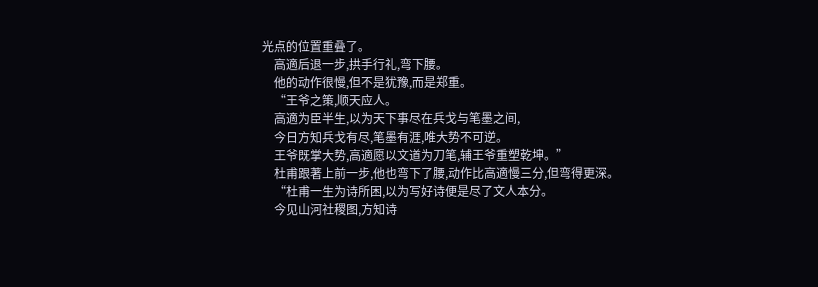光点的位置重叠了。
    高適后退一步,拱手行礼,弯下腰。
    他的动作很慢,但不是犹豫,而是郑重。
    “王爷之策,顺天应人。
    高適为臣半生,以为天下事尽在兵戈与笔墨之间,
    今日方知兵戈有尽,笔墨有涯,唯大势不可逆。
    王爷既掌大势,高適愿以文道为刀笔,辅王爷重塑乾坤。”
    杜甫跟著上前一步,他也弯下了腰,动作比高適慢三分,但弯得更深。
    “杜甫一生为诗所困,以为写好诗便是尽了文人本分。
    今见山河社稷图,方知诗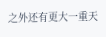之外还有更大一重天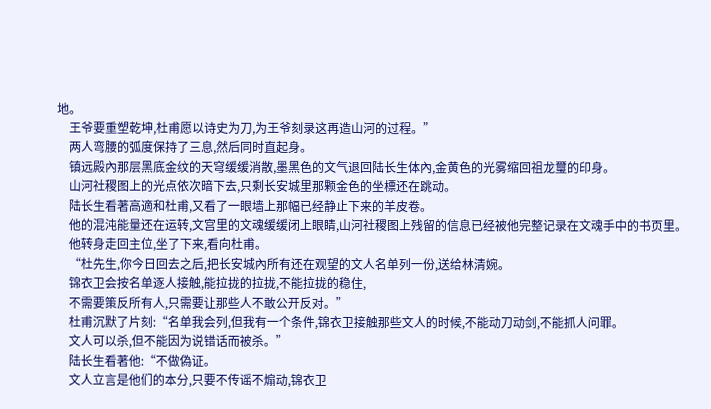地。
    王爷要重塑乾坤,杜甫愿以诗史为刀,为王爷刻录这再造山河的过程。”
    两人弯腰的弧度保持了三息,然后同时直起身。
    镇远殿內那层黑底金纹的天穹缓缓消散,墨黑色的文气退回陆长生体內,金黄色的光雾缩回祖龙璽的印身。
    山河社稷图上的光点依次暗下去,只剩长安城里那颗金色的坐標还在跳动。
    陆长生看著高適和杜甫,又看了一眼墙上那幅已经静止下来的羊皮卷。
    他的混沌能量还在运转,文宫里的文魂缓缓闭上眼睛,山河社稷图上残留的信息已经被他完整记录在文魂手中的书页里。
    他转身走回主位,坐了下来,看向杜甫。
    “杜先生,你今日回去之后,把长安城內所有还在观望的文人名单列一份,送给林清婉。
    锦衣卫会按名单逐人接触,能拉拢的拉拢,不能拉拢的稳住,
    不需要策反所有人,只需要让那些人不敢公开反对。”
    杜甫沉默了片刻:“名单我会列,但我有一个条件,锦衣卫接触那些文人的时候,不能动刀动剑,不能抓人问罪。
    文人可以杀,但不能因为说错话而被杀。”
    陆长生看著他:“不做偽证。
    文人立言是他们的本分,只要不传谣不煽动,锦衣卫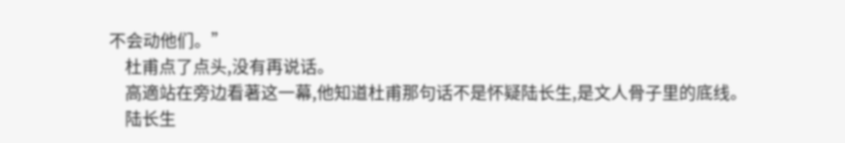不会动他们。”
    杜甫点了点头,没有再说话。
    高適站在旁边看著这一幕,他知道杜甫那句话不是怀疑陆长生,是文人骨子里的底线。
    陆长生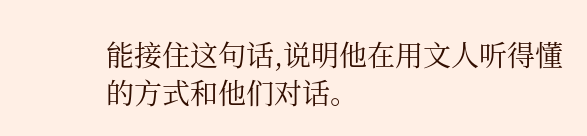能接住这句话,说明他在用文人听得懂的方式和他们对话。